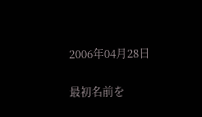2006年04月28日

最初名前を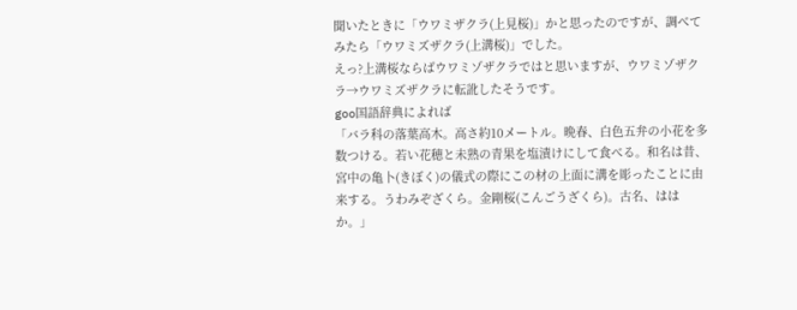聞いたときに「ウワミザクラ(上見桜)」かと思ったのですが、調べてみたら「ウワミズザクラ(上溝桜)」でした。
えっ?上溝桜ならばウワミゾザクラではと思いますが、ウワミゾザクラ→ウワミズザクラに転訛したそうです。
goo国語辞典によれば
「バラ科の落葉高木。高さ約10メートル。晩春、白色五弁の小花を多数つける。若い花穂と未熟の青果を塩漬けにして食べる。和名は昔、宮中の亀卜(きぼく)の儀式の際にこの材の上面に溝を彫ったことに由来する。うわみぞざくら。金剛桜(こんごうざくら)。古名、ははか。」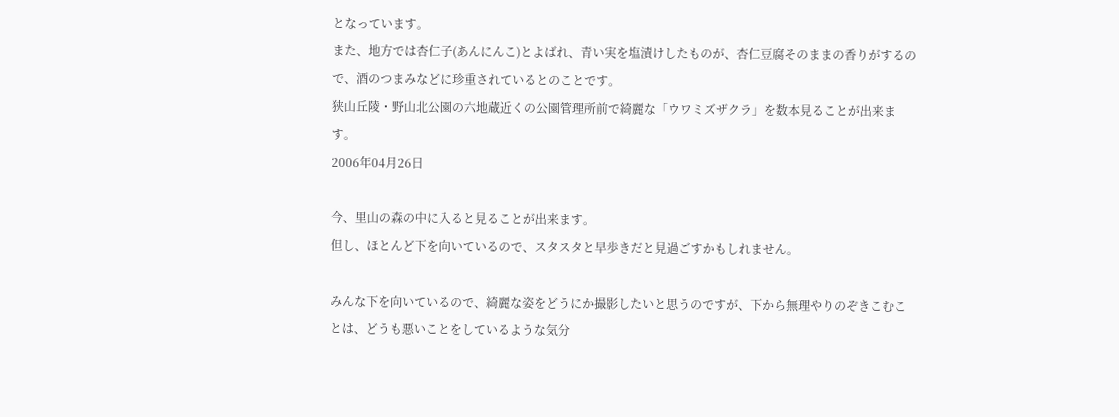となっています。
また、地方では杏仁子(あんにんこ)とよばれ、青い実を塩漬けしたものが、杏仁豆腐そのままの香りがするので、酒のつまみなどに珍重されているとのことです。
狭山丘陵・野山北公園の六地蔵近くの公園管理所前で綺麗な「ウワミズザクラ」を数本見ることが出来ます。
2006年04月26日

今、里山の森の中に入ると見ることが出来ます。
但し、ほとんど下を向いているので、スタスタと早歩きだと見過ごすかもしれません。

みんな下を向いているので、綺麗な姿をどうにか撮影したいと思うのですが、下から無理やりのぞきこむことは、どうも悪いことをしているような気分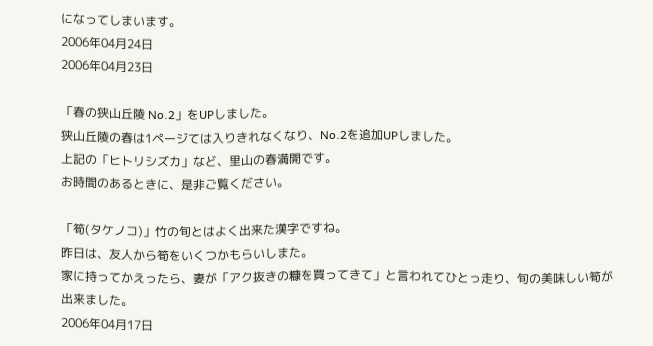になってしまいます。
2006年04月24日
2006年04月23日

「春の狭山丘陵 No.2」をUPしました。
狭山丘陵の春は1ページては入りきれなくなり、No.2を追加UPしました。
上記の「ヒトリシズカ」など、里山の春満開です。
お時間のあるときに、是非ご覧ください。

「筍(タケノコ)」竹の旬とはよく出来た漢字ですね。
昨日は、友人から筍をいくつかもらいしまた。
家に持ってかえったら、妻が「アク抜きの糠を買ってきて」と言われてひとっ走り、旬の美味しい筍が出来ました。
2006年04月17日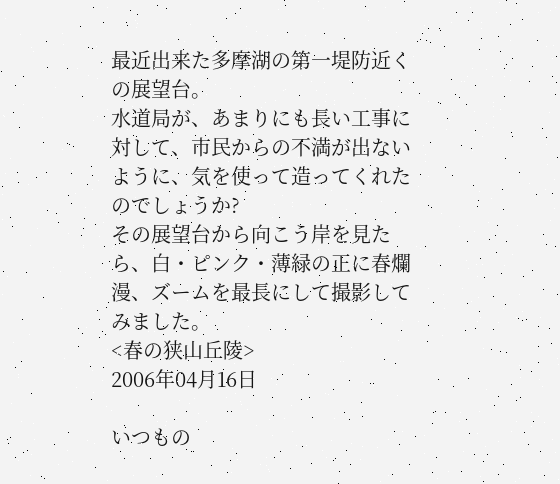最近出来た多摩湖の第一堤防近くの展望台。
水道局が、あまりにも長い工事に対して、市民からの不満が出ないように、気を使って造ってくれたのでしょうか?
その展望台から向こう岸を見たら、白・ピンク・薄緑の正に春爛漫、ズームを最長にして撮影してみました。
<春の狭山丘陵>
2006年04月16日

いつもの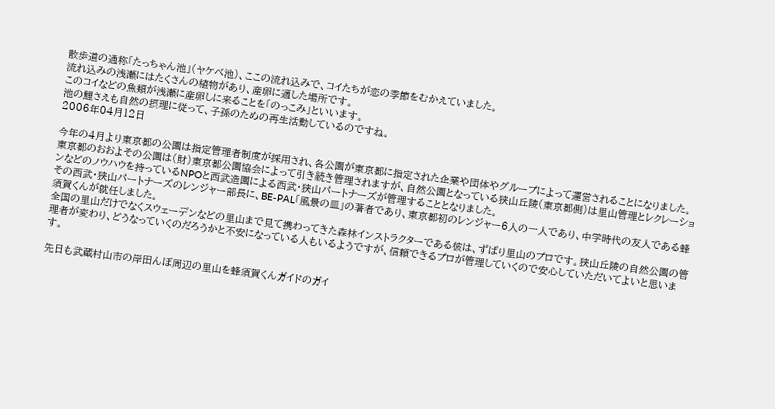散歩道の通称「たっちゃん池」(ヤケベ池)、ここの流れ込みで、コイたちが恋の季節をむかえていました。
流れ込みの浅瀬にはたくさんの植物があり、産卵に適した場所です。
このコイなどの魚類が浅瀬に産卵しに来ることを「のっこみ」といいます。
池の鯉さえも自然の摂理に従って、子孫のための再生活動しているのですね。
2006年04月12日

今年の4月より東京都の公園は指定管理者制度が採用され、各公園が東京都に指定された企業や団体やグループによって運営されることになりました。
東京都のおおよその公園は(財)東京都公園協会によって引き続き管理されますが、自然公園となっている狭山丘陵(東京都側)は里山管理とレクレーションなどのノウハウを持っているNPOと西武造園による西武・狭山パートナーズが管理することとなりました。
その西武・狭山パートナーズのレンジャー部長に、BE-PAL「風景の皿」の著者であり、東京都初のレンジャー6人の一人であり、中学時代の友人である蜂須賀くんが就任しました。
全国の里山だけでなくスウェーデンなどの里山まで見て携わってきた森林インストラクターである彼は、ずばり里山のプロです。狭山丘陵の自然公園の管理者が変わり、どうなっていくのだろうかと不安になっている人もいるようですが、信頼できるプロが管理していくので安心していただいてよいと思います。

先日も武蔵村山市の岸田んぼ周辺の里山を蜂須賀くんガイドのガイ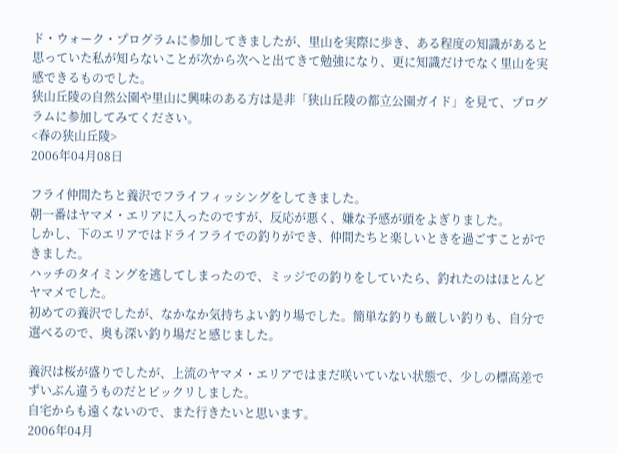ド・ウォーク・プログラムに参加してきましたが、里山を実際に歩き、ある程度の知識があると思っていた私が知らないことが次から次へと出てきて勉強になり、更に知識だけでなく里山を実感できるものでした。
狭山丘陵の自然公園や里山に興味のある方は是非「狭山丘陵の都立公園ガイド」を見て、プログラムに参加してみてください。
<春の狭山丘陵>
2006年04月08日

フライ仲間たちと養沢でフライフィッシングをしてきました。
朝一番はヤマメ・エリアに入ったのですが、反応が悪く、嫌な予感が頭をよぎりました。
しかし、下のエリアではドライフライでの釣りができ、仲間たちと楽しいときを過ごすことができました。
ハッチのタイミングを逃してしまったので、ミッジでの釣りをしていたら、釣れたのはほとんどヤマメでした。
初めての養沢でしたが、なかなか気持ちよい釣り場でした。簡単な釣りも厳しい釣りも、自分で選べるので、奥も深い釣り場だと感じました。

養沢は桜が盛りでしたが、上流のヤマメ・エリアではまだ咲いていない状態で、少しの標高差でずいぶん違うものだとビックリしました。
自宅からも遠くないので、また行きたいと思います。
2006年04月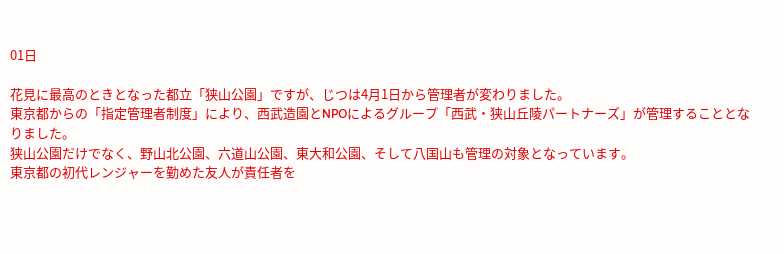01日

花見に最高のときとなった都立「狭山公園」ですが、じつは4月1日から管理者が変わりました。
東京都からの「指定管理者制度」により、西武造園とNPOによるグループ「西武・狭山丘陵パートナーズ」が管理することとなりました。
狭山公園だけでなく、野山北公園、六道山公園、東大和公園、そして八国山も管理の対象となっています。
東京都の初代レンジャーを勤めた友人が責任者を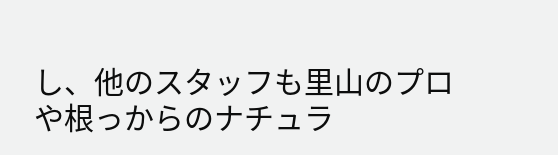し、他のスタッフも里山のプロや根っからのナチュラ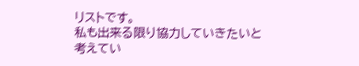リストです。
私も出来る限り協力していきたいと考えてい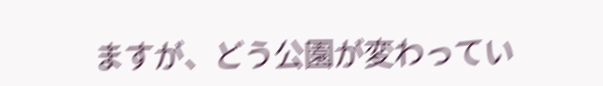ますが、どう公園が変わってい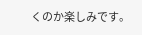くのか楽しみです。